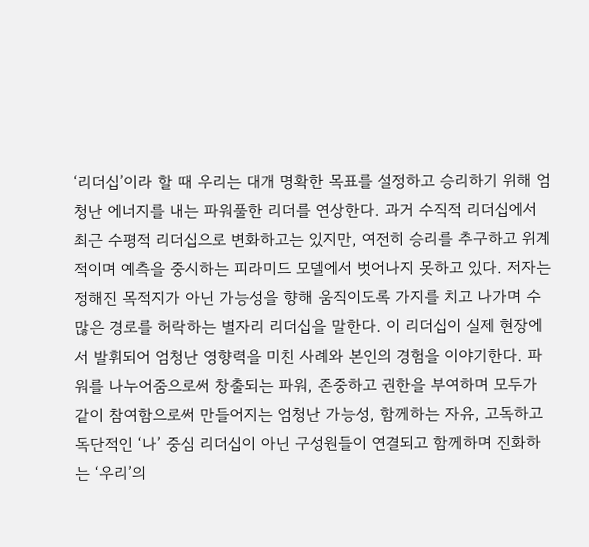‘리더십’이라 할 때 우리는 대개 명확한 목표를 설정하고 승리하기 위해 엄청난 에너지를 내는 파워풀한 리더를 연상한다. 과거 수직적 리더십에서 최근 수평적 리더십으로 변화하고는 있지만, 여전히 승리를 추구하고 위계적이며 예측을 중시하는 피라미드 모델에서 벗어나지 못하고 있다. 저자는 정해진 목적지가 아닌 가능성을 향해 움직이도록 가지를 치고 나가며 수많은 경로를 허락하는 별자리 리더십을 말한다. 이 리더십이 실제 현장에서 발휘되어 엄청난 영향력을 미친 사례와 본인의 경험을 이야기한다. 파워를 나누어줌으로써 창출되는 파워, 존중하고 권한을 부여하며 모두가 같이 참여함으로써 만들어지는 엄청난 가능성, 함께하는 자유, 고독하고 독단적인 ‘나’ 중심 리더십이 아닌 구성원들이 연결되고 함께하며 진화하는 ‘우리’의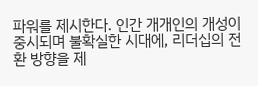파워를 제시한다. 인간 개개인의 개성이 중시되며 불확실한 시대에, 리더십의 전환 방향을 제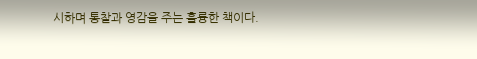시하며 통찰과 영감을 주는 훌륭한 책이다.